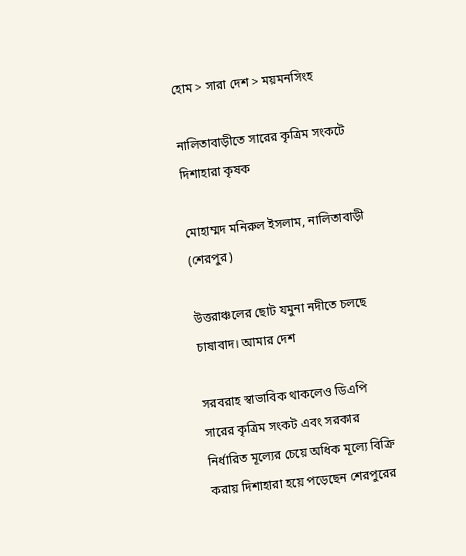হোম > সারা দেশ > ময়মনসিংহ

নালিতাবাড়ীতে সারের কৃত্রিম সংকটে দিশাহারা কৃষক

মোহাম্মদ মনিরুল ইসলাম, নালিতাবাড়ী (শেরপুর)

উত্তরাঞ্চলের ছোট যমুনা নদীতে চলছে চাষাবাদ। আমার দেশ

সরবরাহ স্বাভাবিক থাকলেও ডিএপি সারের কৃত্রিম সংকট এবং সরকার নির্ধারিত মূল্যের চেয়ে অধিক মূল্যে বিক্রি করায় দিশাহারা হয়ে পড়েছেন শেরপুরের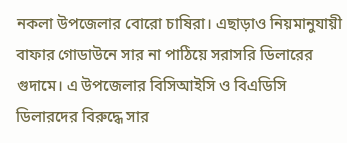নকলা উপজেলার বোরো চাষিরা। এছাড়াও নিয়মানুযায়ী বাফার গোডাউনে সার না পাঠিয়ে সরাসরি ডিলারের গুদামে। এ উপজেলার বিসিআইসি ও বিএডিসি ডিলারদের বিরুদ্ধে সার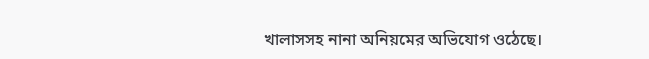খালাসসহ নানা অনিয়মের অভিযোগ ওঠেছে।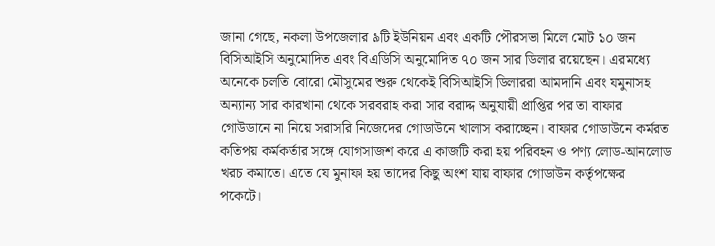জানা গেছে, নকলা উপজেলার ৯টি ইউনিয়ন এবং একটি পৌরসভা মিলে মোট ১০ জন বিসিআইসি অনুমোদিত এবং বিএডিসি অনুমোদিত ৭০ জন সার ডিলার রয়েছেন। এরমধ্যে অনেকে চলতি বোরো মৌসুমের শুরু থেকেই বিসিআইসি ডিলাররা আমদানি এবং যমুনাসহ অন্যান্য সার কারখানা থেকে সরবরাহ করা সার বরাদ্দ অনুযায়ী প্রাপ্তির পর তা বাফার গোউডানে না নিয়ে সরাসরি নিজেদের গোডাউনে খালাস করাচ্ছেন। বাফার গোডাউনে কর্মরত কতিপয় কর্মকর্তার সঙ্গে যোগসাজশ করে এ কাজটি করা হয় পরিবহন ও পণ্য লোড-আনলোড খরচ কমাতে। এতে যে মুনাফা হয় তাদের কিছু অংশ যায় বাফার গোডাউন কর্তৃপক্ষের পকেটে।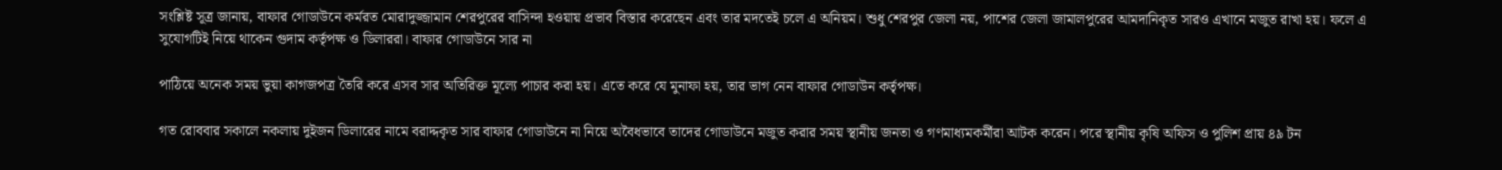সংশ্লিষ্ট সূত্র জানায়, বাফার গোডাউনে কর্মরত মোরাদুজ্জামান শেরপুরের বাসিন্দা হওয়ায় প্রভাব বিস্তার করেছেন এবং তার মদতেই চলে এ অনিয়ম। শুধু শেরপুর জেলা নয়, পাশের জেলা জামালপুরের আমদানিকৃত সারও এখানে মজুত রাখা হয়। ফলে এ সুযোগটিই নিয়ে থাকেন গুদাম কর্তৃপক্ষ ও ডিলাররা। বাফার গোডাউনে সার না

পাঠিয়ে অনেক সময় ভুয়া কাগজপত্র তৈরি করে এসব সার অতিরিক্ত মূল্যে পাচার করা হয়। এতে করে যে মুনাফা হয়, তার ভাগ নেন বাফার গোডাউন কর্তৃপক্ষ।

গত রোববার সকালে নকলায় দুইজন ডিলারের নামে বরাদ্দকৃত সার বাফার গোডাউনে না নিয়ে অবৈধভাবে তাদের গোডাউনে মজুত করার সময় স্থানীয় জনতা ও গণমাধ্যমকর্মীরা আটক করেন। পরে স্থানীয় কৃষি অফিস ও পুলিশ প্রায় ৪৯ টন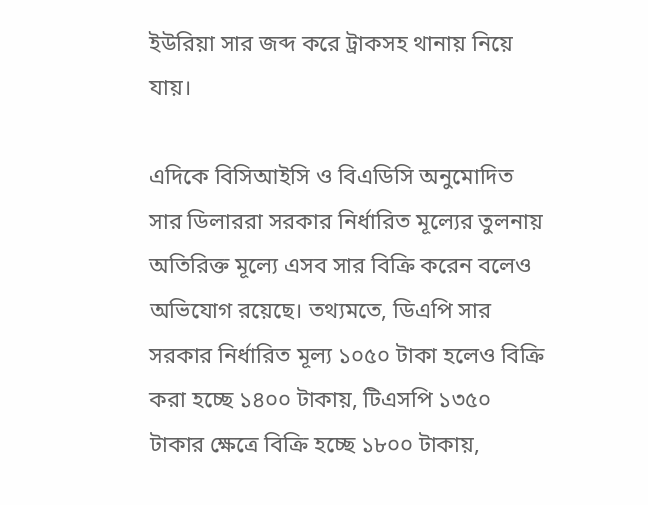ইউরিয়া সার জব্দ করে ট্রাকসহ থানায় নিয়ে যায়।

এদিকে বিসিআইসি ও বিএডিসি অনুমোদিত সার ডিলাররা সরকার নির্ধারিত মূল্যের তুলনায় অতিরিক্ত মূল্যে এসব সার বিক্রি করেন বলেও অভিযোগ রয়েছে। তথ্যমতে, ডিএপি সার সরকার নির্ধারিত মূল্য ১০৫০ টাকা হলেও বিক্রি করা হচ্ছে ১৪০০ টাকায়, টিএসপি ১৩৫০ টাকার ক্ষেত্রে বিক্রি হচ্ছে ১৮০০ টাকায়,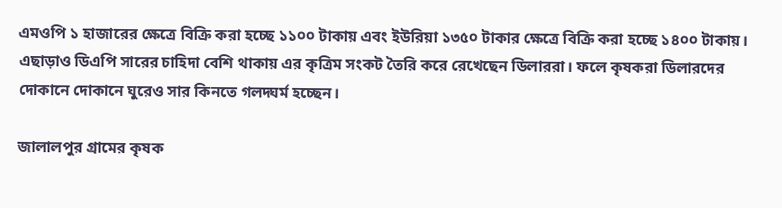এমওপি ১ হাজারের ক্ষেত্রে বিক্রি করা হচ্ছে ১১০০ টাকায় এবং ইউরিয়া ১৩৫০ টাকার ক্ষেত্রে বিক্রি করা হচ্ছে ১৪০০ টাকায়। এছাড়াও ডিএপি সারের চাহিদা বেশি থাকায় এর কৃত্রিম সংকট তৈরি করে রেখেছেন ডিলাররা। ফলে কৃষকরা ডিলারদের দোকানে দোকানে ঘুরেও সার কিনতে গলদ্ঘর্ম হচ্ছেন।

জালালপুর গ্রামের কৃষক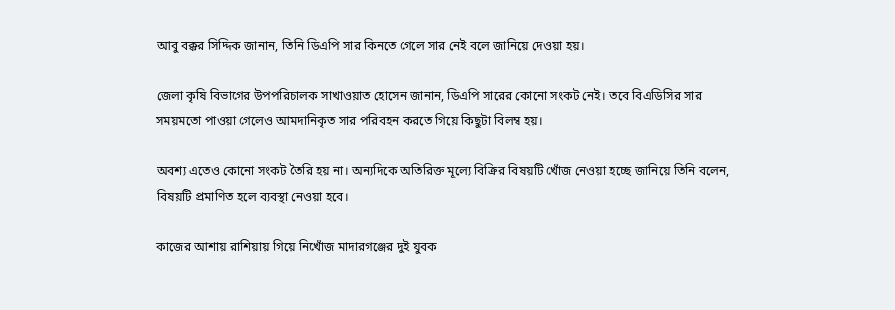আবু বক্কর সিদ্দিক জানান, তিনি ডিএপি সার কিনতে গেলে সার নেই বলে জানিয়ে দেওয়া হয়।

জেলা কৃষি বিভাগের উপপরিচালক সাখাওয়াত হোসেন জানান, ডিএপি সারের কোনো সংকট নেই। তবে বিএডিসির সার সময়মতো পাওয়া গেলেও আমদানিকৃত সার পরিবহন করতে গিয়ে কিছুটা বিলম্ব হয়।

অবশ্য এতেও কোনো সংকট তৈরি হয় না। অন্যদিকে অতিরিক্ত মূল্যে বিক্রির বিষয়টি খোঁজ নেওয়া হচ্ছে জানিয়ে তিনি বলেন, বিষয়টি প্রমাণিত হলে ব্যবস্থা নেওয়া হবে।

কাজের আশায় রাশিয়ায় গিয়ে নিখোঁজ মাদারগঞ্জের দুই যুবক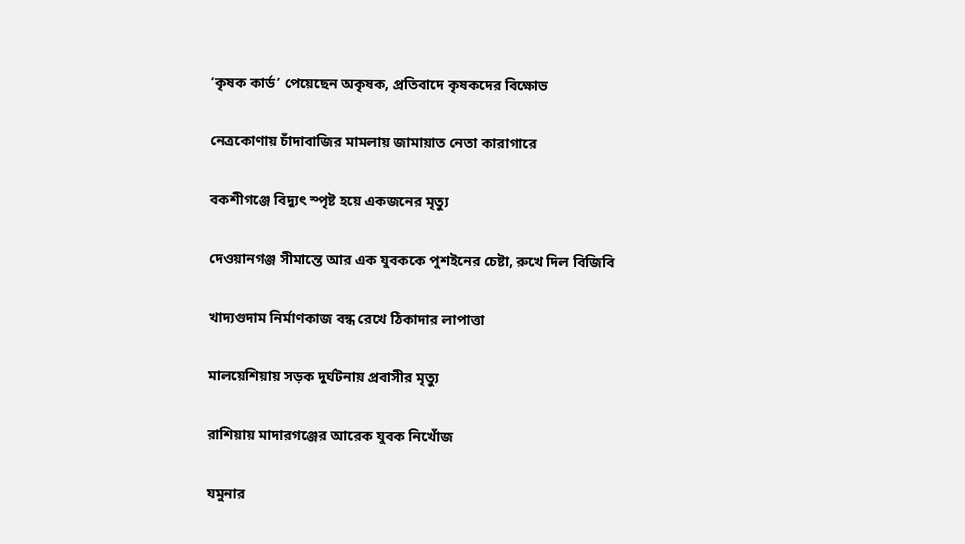‘কৃষক কার্ড’ পেয়েছেন অকৃষক, প্রতিবাদে কৃষকদের বিক্ষোভ

নেত্রকোণায় চাঁদাবাজির মামলায় জামায়াত নেতা কারাগারে

বকশীগঞ্জে বিদ্যুৎ স্পৃষ্ট হয়ে একজনের মৃত্যু

দেওয়ানগঞ্জ সীমান্তে আর এক যুবককে পুশইনের চেষ্টা, রুখে দিল বিজিবি

খাদ্যগুদাম নির্মাণকাজ বন্ধ রেখে ঠিকাদার লাপাত্তা

মালয়েশিয়ায় সড়ক দুর্ঘটনায় প্রবাসীর মৃত্যু

রাশিয়ায় মাদারগঞ্জের আরেক যুবক নিখোঁজ

যমুনার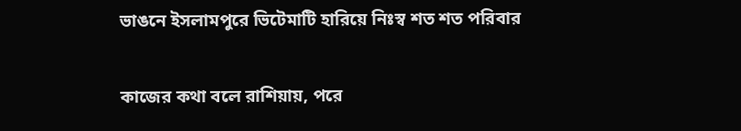ভাঙনে ইসলামপুরে ভিটেমাটি হারিয়ে নিঃস্ব শত শত পরিবার

কাজের কথা বলে রাশিয়ায়, পরে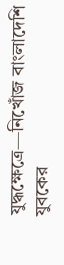যুদ্ধক্ষেত্রে—নিখোঁজ বাংলাদেশি যুবকের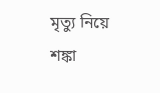মৃত্যু নিয়ে শঙ্কা